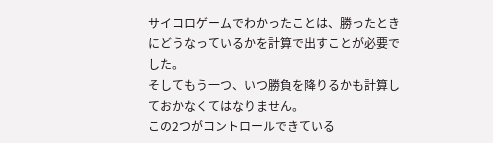サイコロゲームでわかったことは、勝ったときにどうなっているかを計算で出すことが必要でした。
そしてもう一つ、いつ勝負を降りるかも計算しておかなくてはなりません。
この2つがコントロールできている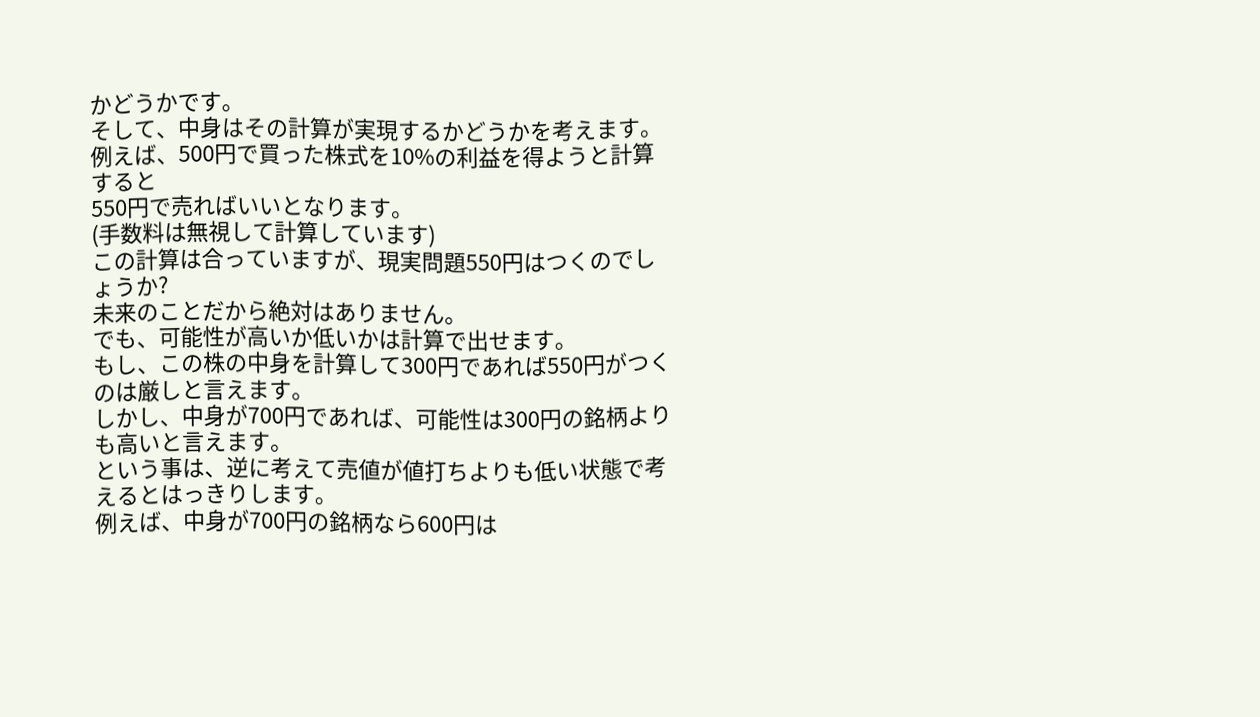かどうかです。
そして、中身はその計算が実現するかどうかを考えます。
例えば、500円で買った株式を10%の利益を得ようと計算すると
550円で売ればいいとなります。
(手数料は無視して計算しています)
この計算は合っていますが、現実問題550円はつくのでしょうか?
未来のことだから絶対はありません。
でも、可能性が高いか低いかは計算で出せます。
もし、この株の中身を計算して300円であれば550円がつくのは厳しと言えます。
しかし、中身が700円であれば、可能性は300円の銘柄よりも高いと言えます。
という事は、逆に考えて売値が値打ちよりも低い状態で考えるとはっきりします。
例えば、中身が700円の銘柄なら600円は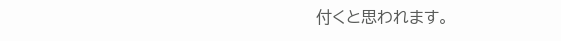付くと思われます。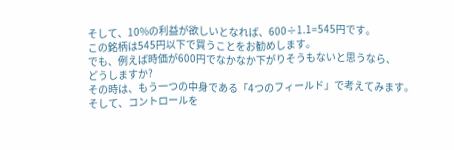そして、10%の利益が欲しいとなれば、600÷1.1=545円です。
この銘柄は545円以下で買うことをお勧めします。
でも、例えば時価が600円でなかなか下がりそうもないと思うなら、
どうしますか?
その時は、もう一つの中身である「4つのフィールド」で考えてみます。
そして、コントロールを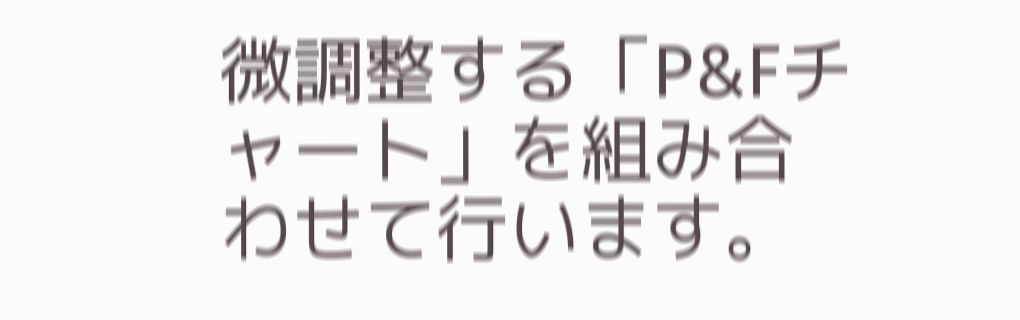微調整する「P&Fチャート」を組み合わせて行います。